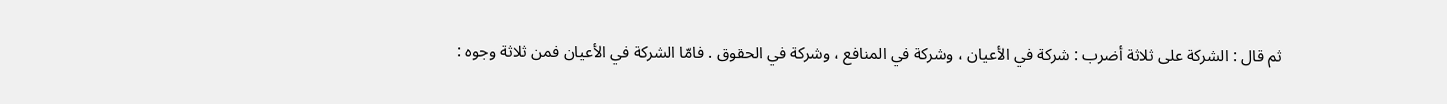ثم قال : الشركة على ثلاثة أضرب : شركة في الأعيان ، وشركة في المنافع ، وشركة في الحقوق . فامّا الشركة في الأعيان فمن ثلاثة وجوه :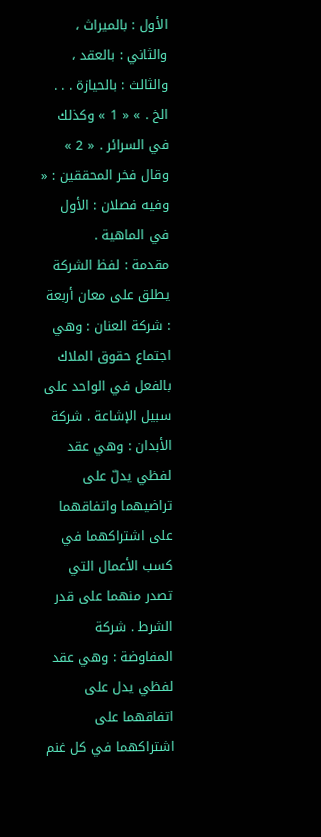الأول : بالميراث ، والثاني : بالعقد ، والثالث : بالحيازة . . . الخ . » « 1 » وكذلك في السرائر . « 2 »
وقال فخر المحققين : « وفيه فصلان : الأول في الماهية .
مقدمة : لفظ الشركة يطلق على معان أربعة : شركة العنان : وهي اجتماع حقوق الملاك بالفعل في الواحد على سبيل الإشاعة . شركة الأبدان : وهي عقد لفظي يدلّ على تراضيهما واتفاقهما على اشتراكهما في كسب الأعمال التي تصدر منهما على قدر الشرط . شركة المفاوضة : وهي عقد لفظي يدل على اتفاقهما على اشتراكهما في كل غنم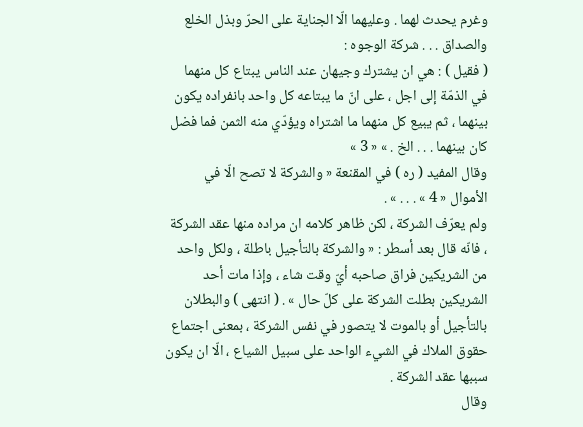وغرم يحدث لهما . وعليهما الّا الجناية على الحرّ وبذل الخلع والصداق . . . شركة الوجوه :
( فقيل ) : هي ان يشترك وجيهان عند الناس يبتاع كل منهما في الذمّة إلى اجل ، على انّ ما يبتاعه كل واحد بانفراده يكون بينهما ، ثم يبيع كل منهما ما اشتراه ويؤدّي منه الثمن فما فضل كان بينهما . . . الخ . » « 3 »
وقال المفيد ( ره ) في المقنعة « والشركة لا تصح الّا في الأموال « 4 » . . . » .
ولم يعرّف الشركة ، لكن ظاهر كلامه ان مراده منها عقد الشركة ، فانّه قال بعد أسطر : « والشركة بالتأجيل باطلة ، ولكل واحد من الشريكين فراق صاحبه أيّ وقت شاء ، وإذا مات أحد الشريكين بطلت الشركة على كلّ حال » . ( انتهى ) والبطلان بالتأجيل أو بالموت لا يتصور في نفس الشركة ، بمعنى اجتماع حقوق الملاك في الشيء الواحد على سبيل الشياع ، الّا ان يكون سببها عقد الشركة .
وقال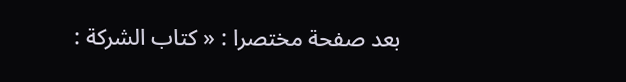بعد صفحة مختصرا : « كتاب الشركة :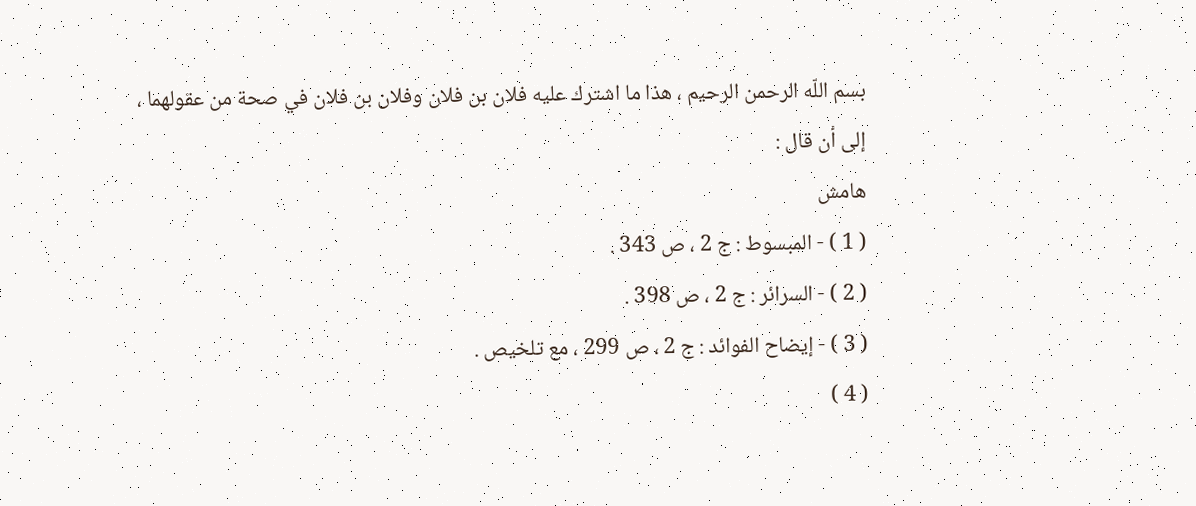بسم اللّه الرحمن الرحيم ، هذا ما اشترك عليه فلان بن فلان وفلان بن فلان في صحة من عقولهما ، إلى أن قال :
هامش
( 1 ) - المبسوط : ج 2 ، ص 343 .
( 2 ) - السرائر : ج 2 ، ص 398 .
( 3 ) - إيضاح الفوائد : ج 2 ، ص 299 ، مع تلخيص .
( 4 )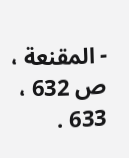- المقنعة ، ص 632 ، 633 .